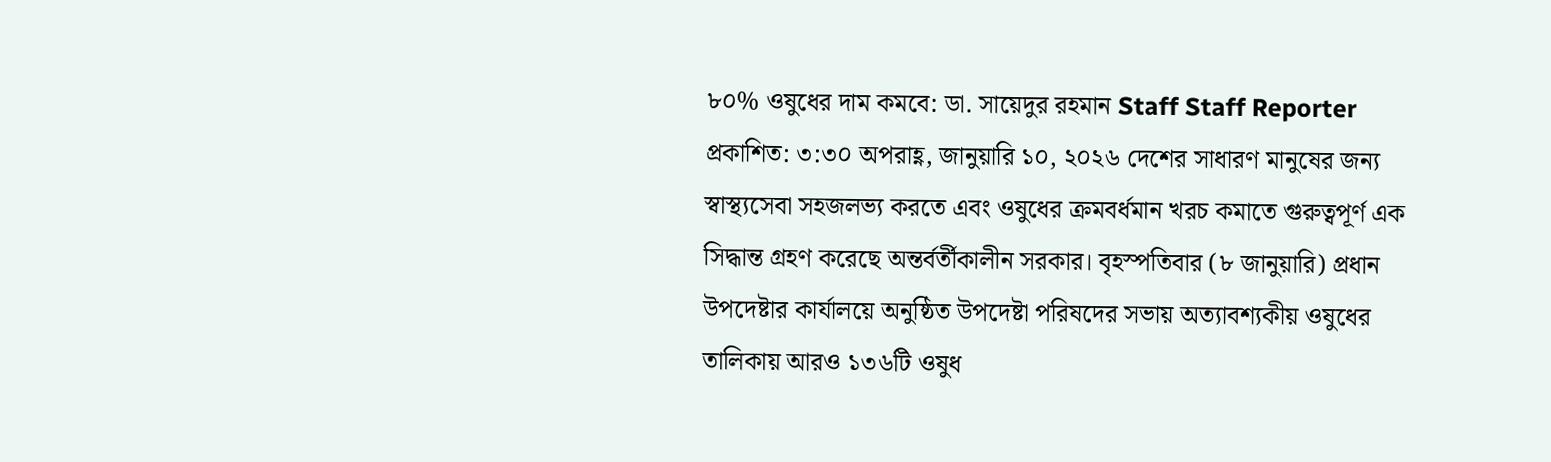৮০% ওষুধের দাম কমবে: ডা. সায়েদুর রহমান Staff Staff Reporter প্রকাশিত: ৩:৩০ অপরাহ্ণ, জানুয়ারি ১০, ২০২৬ দেশের সাধারণ মানুষের জন্য স্বাস্থ্যসেবা সহজলভ্য করতে এবং ওষুধের ক্রমবর্ধমান খরচ কমাতে গুরুত্বপূর্ণ এক সিদ্ধান্ত গ্রহণ করেছে অন্তর্বর্তীকালীন সরকার। বৃহস্পতিবার (৮ জানুয়ারি) প্রধান উপদেষ্টার কার্যালয়ে অনুষ্ঠিত উপদেষ্টা পরিষদের সভায় অত্যাবশ্যকীয় ওষুধের তালিকায় আরও ১৩৬টি ওষুধ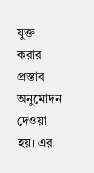যুক্ত করার প্রস্তাব অনুমোদন দেওয়া হয়। এর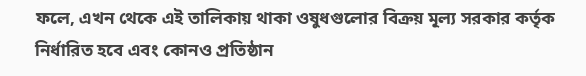ফলে, এখন থেকে এই তালিকায় থাকা ওষুধগুলোর বিক্রয় মূল্য সরকার কর্তৃক নির্ধারিত হবে এবং কোনও প্রতিষ্ঠান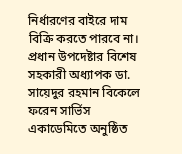নির্ধারণের বাইরে দাম বিক্রি করতে পারবে না। প্রধান উপদেষ্টার বিশেষ সহকারী অধ্যাপক ডা. সায়েদুর রহমান বিকেলে ফরেন সার্ভিস একাডেমিতে অনুষ্ঠিত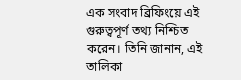এক সংবাদ ব্রিফিংয়ে এই গুরুত্বপূর্ণ তথ্য নিশ্চিত করেন। তিনি জানান, এই তালিকা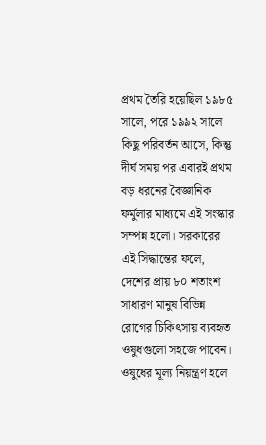প্রথম তৈরি হয়েছিল ১৯৮৫ সালে, পরে ১৯৯২ সালে কিছু পরিবর্তন আসে, কিন্তু দীর্ঘ সময় পর এবারই প্রথম বড় ধরনের বৈজ্ঞানিক ফর্মুলার মাধ্যমে এই সংস্কার সম্পন্ন হলো। সরকারের এই সিদ্ধান্তের ফলে, দেশের প্রায় ৮০ শতাংশ সাধারণ মানুষ বিভিন্ন রোগের চিকিৎসায় ব্যবহৃত ওষুধগুলো সহজে পাবেন। ওষুধের মূল্য নিয়ন্ত্রণ হলে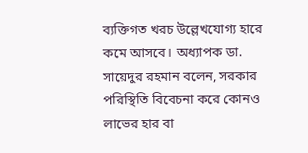ব্যক্তিগত খরচ উল্লেখযোগ্য হারে কমে আসবে। অধ্যাপক ডা. সায়েদুর রহমান বলেন, সরকার পরিস্থিতি বিবেচনা করে কোনও লাভের হার বা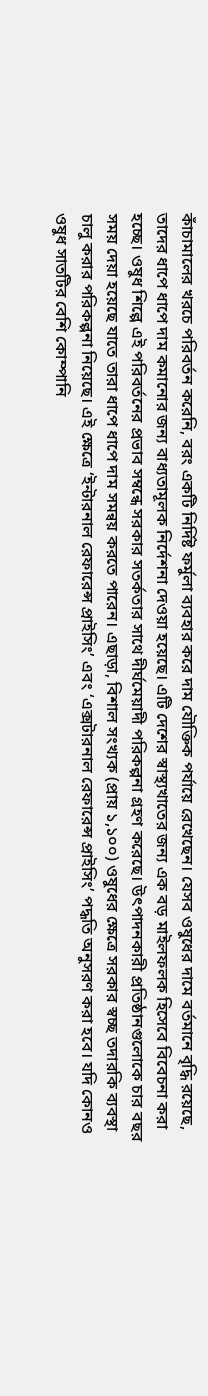কাঁচামালের খরচে পরিবর্তন করেনি, বরং একটি নির্দিষ্ট ফর্মুলা ব্যবহার করে দাম যৌক্তিক পর্যায়ে রেখেছেন। যেসব ওষুধের দামে বর্তমানে বৃদ্ধি রয়েছে, তাদের ধাপে ধাপে দাম কমানোর জন্য বাধ্যতামূলক নির্দেশনা দেওয়া হয়েছে। এটি দেশের স্বাস্থ্যখাতের জন্য এক বড় মাইলফলক হিসেবে বিবেচনা করা হচ্ছে। ওষুধ শিল্পে এই পরিবর্তনের প্রভাব সম্বন্ধে সরকার সতর্কতার সাথে দীর্ঘমেয়াদী পরিকল্পনা গ্রহণ করেছে। উৎপাদনকারী প্রতিষ্ঠানগুলোকে চার বছর সময় দেয়া হয়েছে যাতে তারা ধাপে ধাপে দাম সমন্বয় করতে পারেন। এছাড়া, বিশাল সংখ্যক (প্রায় ১,১০০) ওষুধের ক্ষেত্রে সরকার স্বচ্ছ তদারকি ব্যবস্থা চালু করার পরিকল্পনা নিয়েছে। এই ক্ষেত্রে ‘ইন্টারনাল রেফারেন্স প্রাইসিং’ এবং ‘এক্সটারনাল রেফারেন্স প্রাইসিং’ পদ্ধতি অনুসরণ করা হবে। যদি কোনও ওষুধ সাতটির বেশি কোম্পানি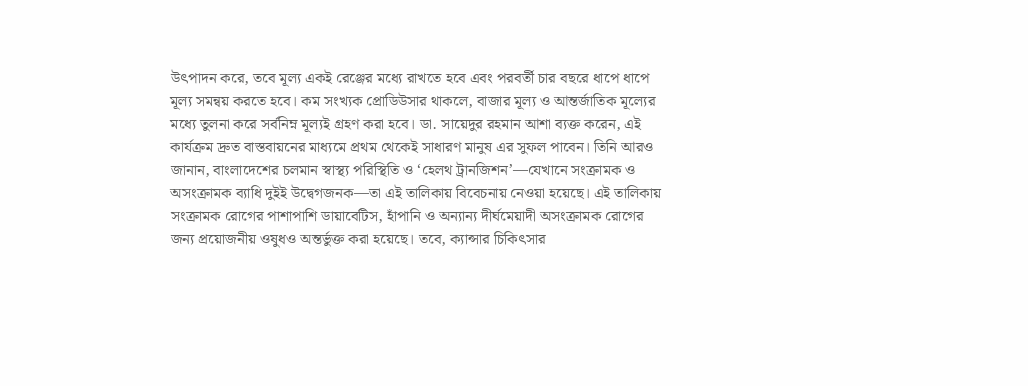উৎপাদন করে, তবে মূল্য একই রেঞ্জের মধ্যে রাখতে হবে এবং পরবর্তী চার বছরে ধাপে ধাপে মূল্য সমন্বয় করতে হবে। কম সংখ্যক প্রোডিউসার থাকলে, বাজার মূল্য ও আন্তর্জাতিক মূল্যের মধ্যে তুলনা করে সর্বনিম্ন মূল্যই গ্রহণ করা হবে। ডা. সায়েদুর রহমান আশা ব্যক্ত করেন, এই কার্যক্রম দ্রুত বাস্তবায়নের মাধ্যমে প্রথম থেকেই সাধারণ মানুষ এর সুফল পাবেন। তিনি আরও জানান, বাংলাদেশের চলমান স্বাস্থ্য পরিস্থিতি ও ‘হেলথ ট্রানজিশন’—যেখানে সংক্রামক ও অসংক্রামক ব্যাধি দুইই উদ্বেগজনক—তা এই তালিকায় বিবেচনায় নেওয়া হয়েছে। এই তালিকায় সংক্রামক রোগের পাশাপাশি ডায়াবেটিস, হাঁপানি ও অন্যান্য দীর্ঘমেয়াদী অসংক্রামক রোগের জন্য প্রয়োজনীয় ওষুধও অন্তর্ভুক্ত করা হয়েছে। তবে, ক্যান্সার চিকিৎসার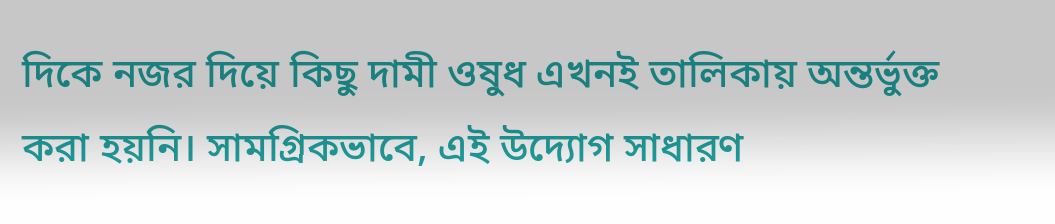দিকে নজর দিয়ে কিছু দামী ওষুধ এখনই তালিকায় অন্তর্ভুক্ত করা হয়নি। সামগ্রিকভাবে, এই উদ্যোগ সাধারণ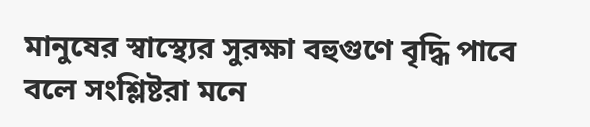মানুষের স্বাস্থ্যের সুরক্ষা বহুগুণে বৃদ্ধি পাবে বলে সংশ্লিষ্টরা মনে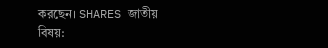করছেন। SHARES জাতীয় বিষয়: